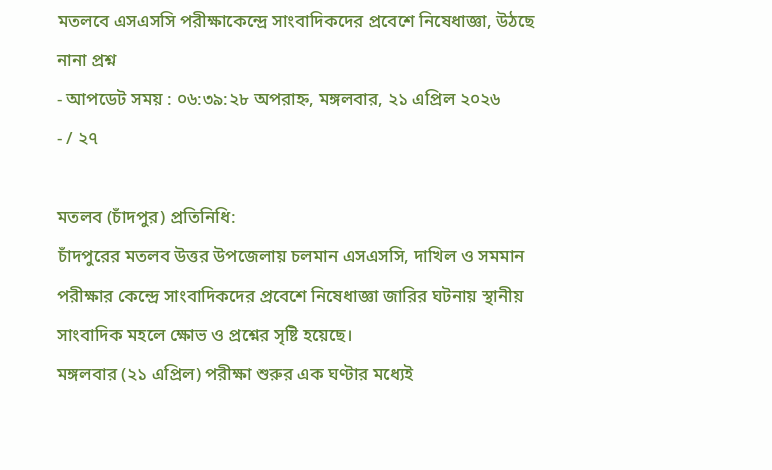মতলবে এসএসসি পরীক্ষাকেন্দ্রে সাংবাদিকদের প্রবেশে নিষেধাজ্ঞা, উঠছে নানা প্রশ্ন
- আপডেট সময় : ০৬:৩৯:২৮ অপরাহ্ন, মঙ্গলবার, ২১ এপ্রিল ২০২৬
- / ২৭

মতলব (চাঁদপুর) প্রতিনিধি:
চাঁদপুরের মতলব উত্তর উপজেলায় চলমান এসএসসি, দাখিল ও সমমান পরীক্ষার কেন্দ্রে সাংবাদিকদের প্রবেশে নিষেধাজ্ঞা জারির ঘটনায় স্থানীয় সাংবাদিক মহলে ক্ষোভ ও প্রশ্নের সৃষ্টি হয়েছে।
মঙ্গলবার (২১ এপ্রিল) পরীক্ষা শুরুর এক ঘণ্টার মধ্যেই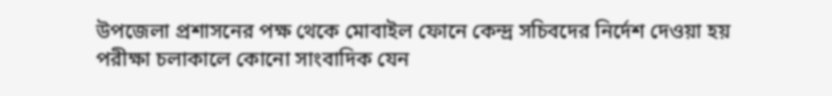উপজেলা প্রশাসনের পক্ষ থেকে মোবাইল ফোনে কেন্দ্র সচিবদের নির্দেশ দেওয়া হয় পরীক্ষা চলাকালে কোনো সাংবাদিক যেন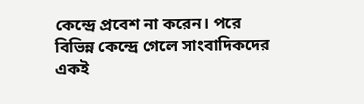কেন্দ্রে প্রবেশ না করেন। পরে বিভিন্ন কেন্দ্রে গেলে সাংবাদিকদের একই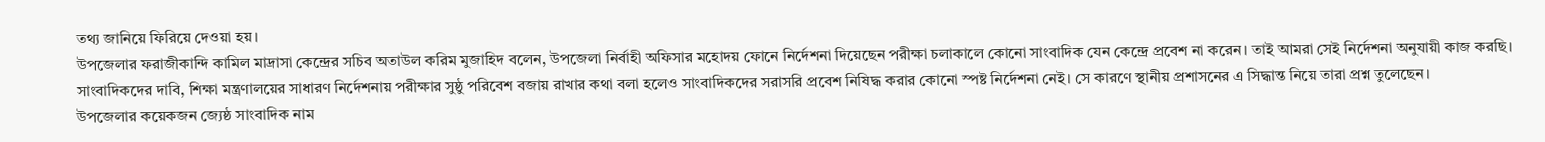তথ্য জানিয়ে ফিরিয়ে দেওয়া হয়।
উপজেলার ফরাজীকান্দি কামিল মাদ্রাসা কেন্দ্রের সচিব অতাউল করিম মুজাহিদ বলেন, উপজেলা নির্বাহী অফিসার মহোদয় ফোনে নির্দেশনা দিয়েছেন পরীক্ষা চলাকালে কোনো সাংবাদিক যেন কেন্দ্রে প্রবেশ না করেন। তাই আমরা সেই নির্দেশনা অনুযায়ী কাজ করছি।
সাংবাদিকদের দাবি, শিক্ষা মন্ত্রণালয়ের সাধারণ নির্দেশনায় পরীক্ষার সুষ্ঠু পরিবেশ বজায় রাখার কথা বলা হলেও সাংবাদিকদের সরাসরি প্রবেশ নিষিদ্ধ করার কোনো স্পষ্ট নির্দেশনা নেই। সে কারণে স্থানীয় প্রশাসনের এ সিদ্ধান্ত নিয়ে তারা প্রশ্ন তুলেছেন।
উপজেলার কয়েকজন জ্যেষ্ঠ সাংবাদিক নাম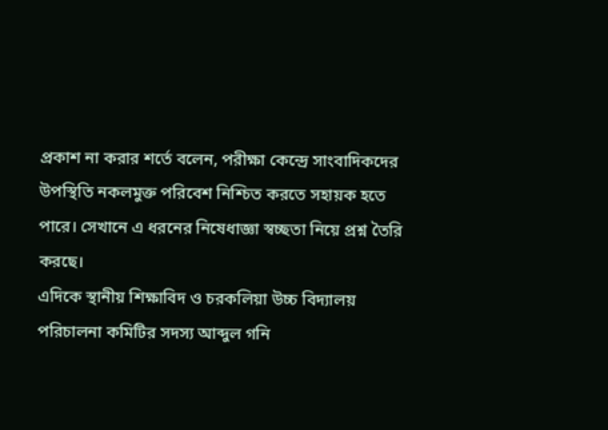প্রকাশ না করার শর্তে বলেন, পরীক্ষা কেন্দ্রে সাংবাদিকদের উপস্থিতি নকলমুক্ত পরিবেশ নিশ্চিত করতে সহায়ক হতে পারে। সেখানে এ ধরনের নিষেধাজ্ঞা স্বচ্ছতা নিয়ে প্রশ্ন তৈরি করছে।
এদিকে স্থানীয় শিক্ষাবিদ ও চরকলিয়া উচ্চ বিদ্যালয় পরিচালনা কমিটির সদস্য আব্দুল গনি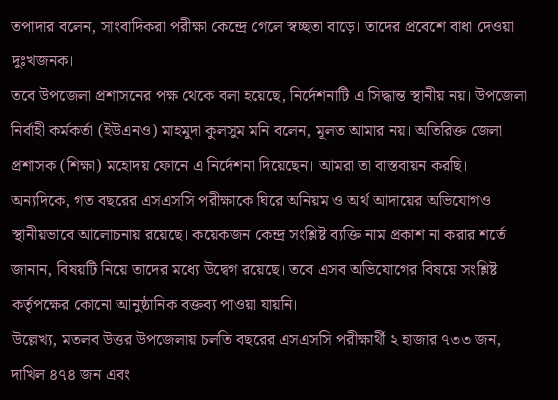তপাদার বলেন, সাংবাদিকরা পরীক্ষা কেন্দ্রে গেলে স্বচ্ছতা বাড়ে। তাদের প্রবেশে বাধা দেওয়া দুঃখজনক।
তবে উপজেলা প্রশাসনের পক্ষ থেকে বলা হয়েছে, নির্দেশনাটি এ সিদ্ধান্ত স্থানীয় নয়। উপজেলা নির্বাহী কর্মকর্তা (ইউএনও) মাহমুদা কুলসুম মনি বলেন, মূলত আমার নয়। অতিরিক্ত জেলা প্রশাসক (শিক্ষা) মহোদয় ফোনে এ নির্দেশনা দিয়েছেন। আমরা তা বাস্তবায়ন করছি।
অন্যদিকে, গত বছরের এসএসসি পরীক্ষাকে ঘিরে অনিয়ম ও অর্থ আদায়ের অভিযোগও স্থানীয়ভাবে আলোচনায় রয়েছে। কয়েকজন কেন্দ্র সংশ্লিষ্ট ব্যক্তি নাম প্রকাশ না করার শর্তে জানান, বিষয়টি নিয়ে তাদের মধ্যে উদ্বেগ রয়েছে। তবে এসব অভিযোগের বিষয়ে সংশ্লিষ্ট কর্তৃপক্ষের কোনো আনুষ্ঠানিক বক্তব্য পাওয়া যায়নি।
উল্লেখ্য, মতলব উত্তর উপজেলায় চলতি বছরের এসএসসি পরীক্ষার্থী ২ হাজার ৭৩৩ জন, দাখিল ৪৭৪ জন এবং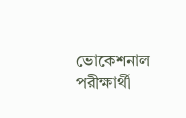ভোকেশনাল পরীক্ষার্থী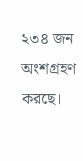২৩৪ জন অংশগ্রহণ করছে।